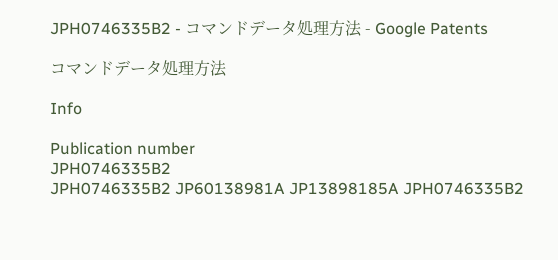JPH0746335B2 - コマンドデータ処理方法 - Google Patents

コマンドデータ処理方法

Info

Publication number
JPH0746335B2
JPH0746335B2 JP60138981A JP13898185A JPH0746335B2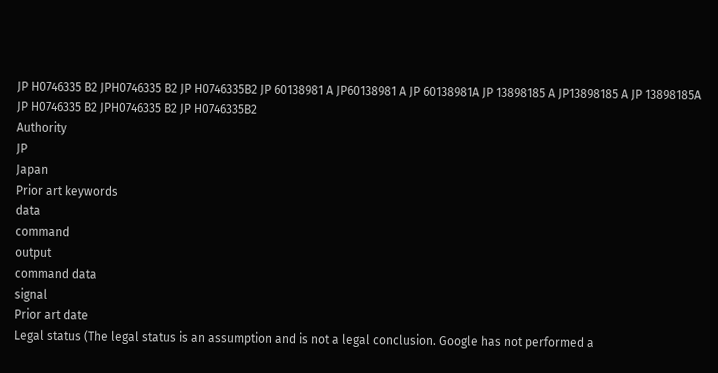JP H0746335 B2 JPH0746335 B2 JP H0746335B2 JP 60138981 A JP60138981 A JP 60138981A JP 13898185 A JP13898185 A JP 13898185A JP H0746335 B2 JPH0746335 B2 JP H0746335B2
Authority
JP
Japan
Prior art keywords
data
command
output
command data
signal
Prior art date
Legal status (The legal status is an assumption and is not a legal conclusion. Google has not performed a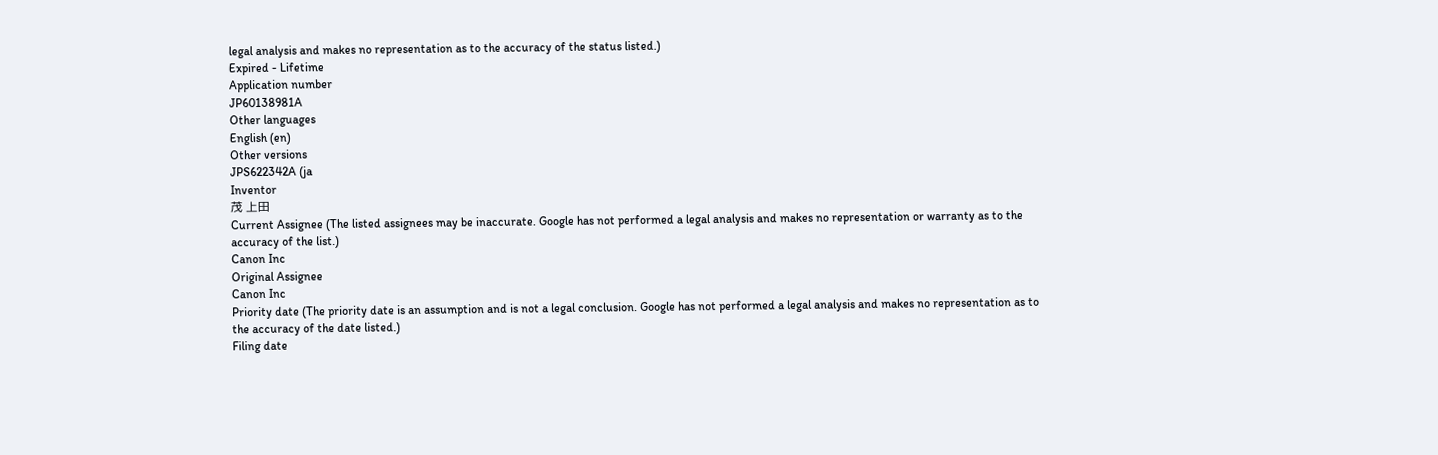legal analysis and makes no representation as to the accuracy of the status listed.)
Expired - Lifetime
Application number
JP60138981A
Other languages
English (en)
Other versions
JPS622342A (ja
Inventor
茂 上田
Current Assignee (The listed assignees may be inaccurate. Google has not performed a legal analysis and makes no representation or warranty as to the accuracy of the list.)
Canon Inc
Original Assignee
Canon Inc
Priority date (The priority date is an assumption and is not a legal conclusion. Google has not performed a legal analysis and makes no representation as to the accuracy of the date listed.)
Filing date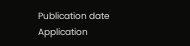Publication date
Application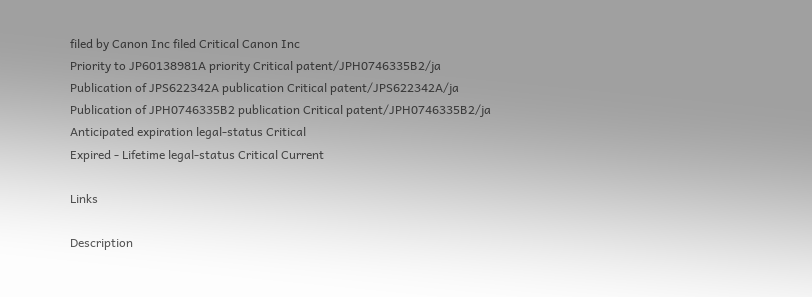filed by Canon Inc filed Critical Canon Inc
Priority to JP60138981A priority Critical patent/JPH0746335B2/ja
Publication of JPS622342A publication Critical patent/JPS622342A/ja
Publication of JPH0746335B2 publication Critical patent/JPH0746335B2/ja
Anticipated expiration legal-status Critical
Expired - Lifetime legal-status Critical Current

Links

Description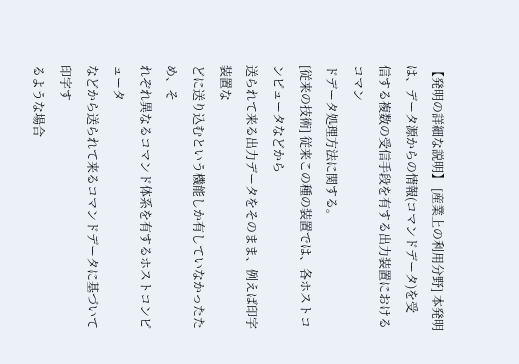【発明の詳細な説明】 [産業上の利用分野] 本発明は、データ源からの情報(コマンドデータ)を受
信する複数の受信手段を有する出力装置におけるコマン
ドデータ処理方法に関する。
[従来の技術] 従来この種の装置では、各ホストコンピュータなどから
送られて来る出力データをそのまま、例えば印字装置な
どに送り込むという機能しか有していなかったため、そ
れぞれ異なるコマンド体系を有するホストコンピュータ
などから送られて来るコマンドデータに基づいて印字す
るような場合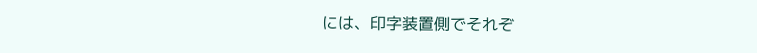には、印字装置側でそれぞ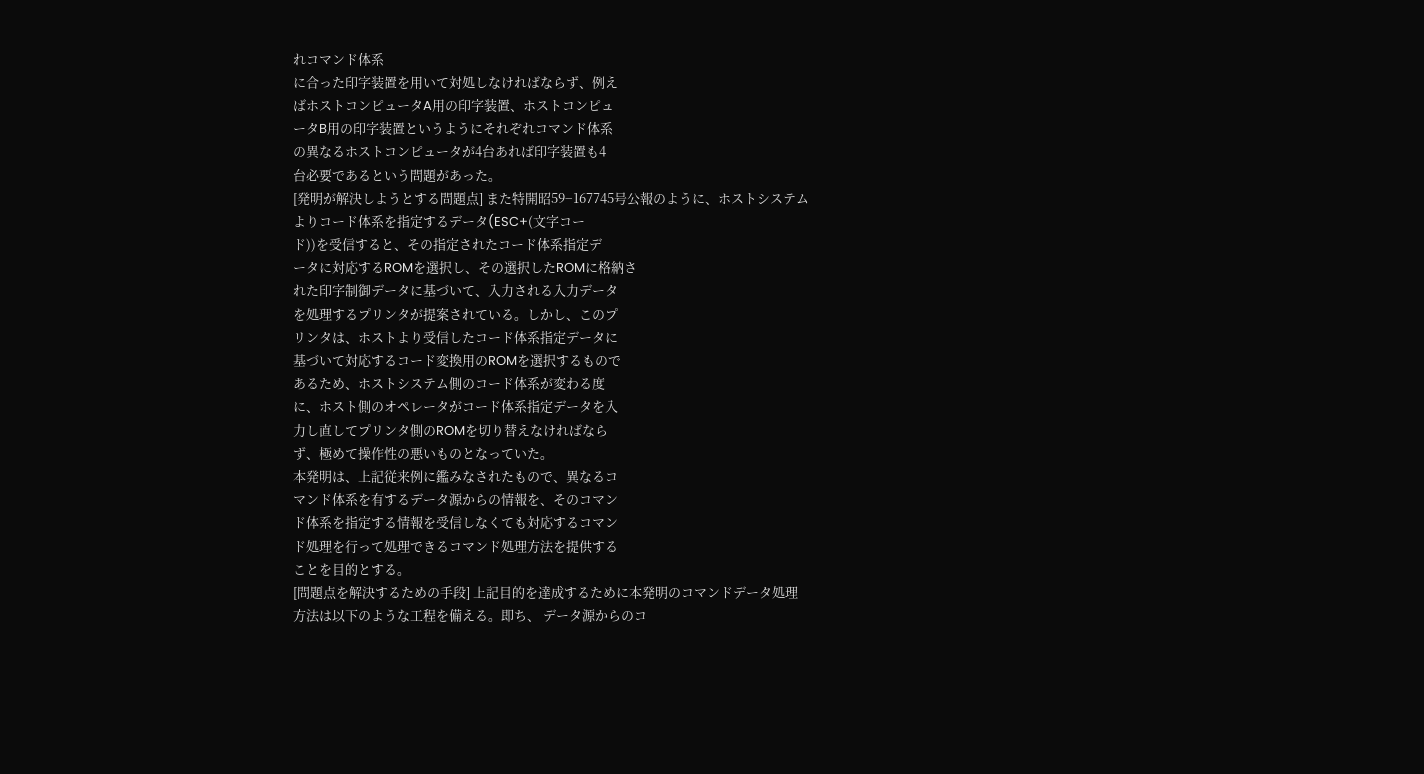れコマンド体系
に合った印字装置を用いて対処しなければならず、例え
ばホストコンピュータA用の印字装置、ホストコンピュ
ータB用の印字装置というようにそれぞれコマンド体系
の異なるホストコンピュータが4台あれば印字装置も4
台必要であるという問題があった。
[発明が解決しようとする問題点] また特開昭59−167745号公報のように、ホストシステム
よりコード体系を指定するデータ(ESC+(文字コー
ド))を受信すると、その指定されたコード体系指定デ
ータに対応するROMを選択し、その選択したROMに格納さ
れた印字制御データに基づいて、入力される入力データ
を処理するプリンタが提案されている。しかし、このプ
リンタは、ホストより受信したコード体系指定データに
基づいて対応するコード変換用のROMを選択するもので
あるため、ホストシステム側のコード体系が変わる度
に、ホスト側のオペレータがコード体系指定データを入
力し直してプリンタ側のROMを切り替えなければなら
ず、極めて操作性の悪いものとなっていた。
本発明は、上記従来例に鑑みなされたもので、異なるコ
マンド体系を有するデータ源からの情報を、そのコマン
ド体系を指定する情報を受信しなくても対応するコマン
ド処理を行って処理できるコマンド処理方法を提供する
ことを目的とする。
[問題点を解決するための手段] 上記目的を達成するために本発明のコマンドデータ処理
方法は以下のような工程を備える。即ち、 データ源からのコ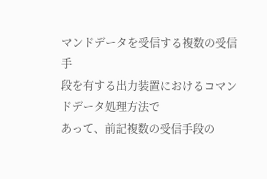マンドデータを受信する複数の受信手
段を有する出力装置におけるコマンドデータ処理方法で
あって、前記複数の受信手段の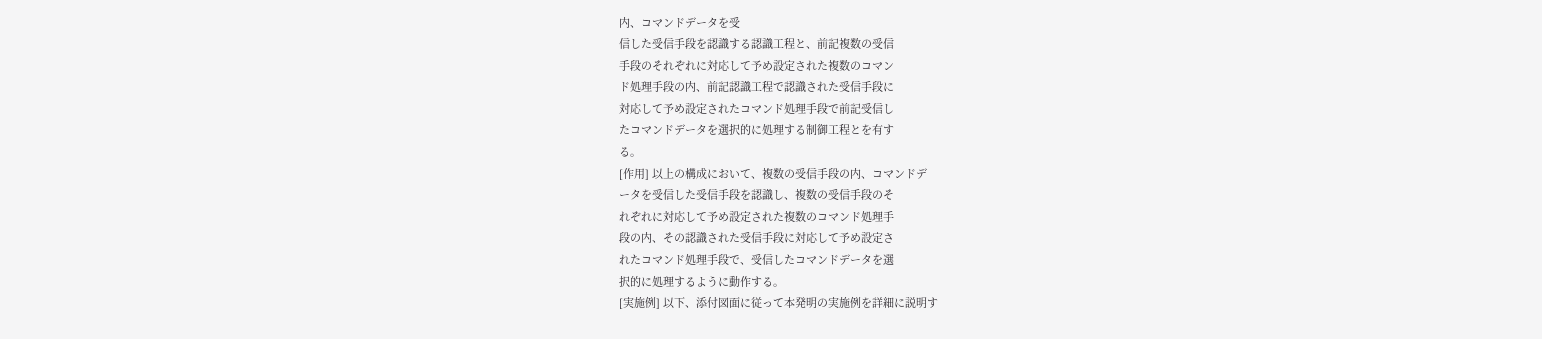内、コマンドデータを受
信した受信手段を認識する認識工程と、前記複数の受信
手段のそれぞれに対応して予め設定された複数のコマン
ド処理手段の内、前記認識工程で認識された受信手段に
対応して予め設定されたコマンド処理手段で前記受信し
たコマンドデータを選択的に処理する制御工程とを有す
る。
[作用] 以上の構成において、複数の受信手段の内、コマンドデ
ータを受信した受信手段を認識し、複数の受信手段のそ
れぞれに対応して予め設定された複数のコマンド処理手
段の内、その認識された受信手段に対応して予め設定さ
れたコマンド処理手段で、受信したコマンドデータを選
択的に処理するように動作する。
[実施例] 以下、添付図面に従って本発明の実施例を詳細に説明す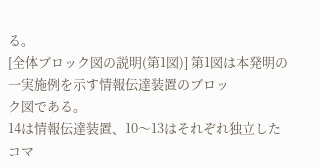る。
[全体ブロック図の説明(第1図)] 第1図は本発明の一実施例を示す情報伝達装置のブロッ
ク図である。
14は情報伝達装置、10〜13はそれぞれ独立したコマ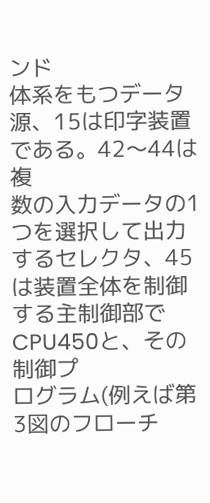ンド
体系をもつデータ源、15は印字装置である。42〜44は複
数の入力データの1つを選択して出力するセレクタ、45
は装置全体を制御する主制御部でCPU450と、その制御プ
ログラム(例えば第3図のフローチ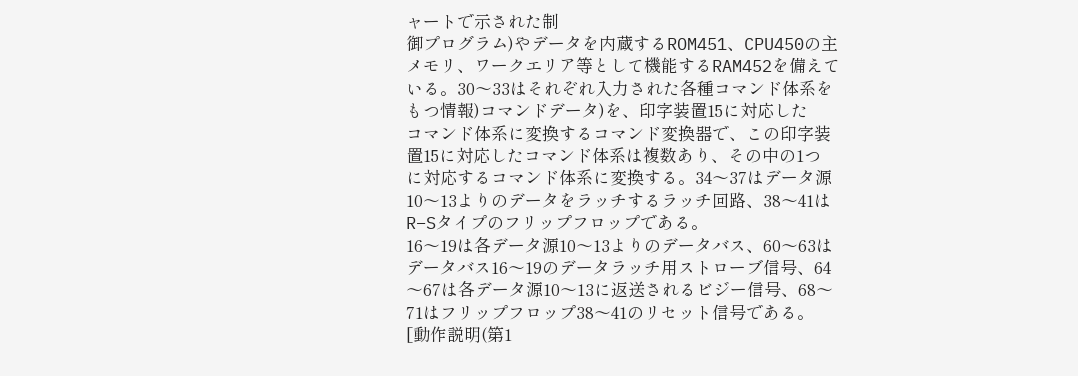ャートで示された制
御プログラム)やデータを内蔵するROM451、CPU450の主
メモリ、ワークエリア等として機能するRAM452を備えて
いる。30〜33はそれぞれ入力された各種コマンド体系を
もつ情報)コマンドデータ)を、印字装置15に対応した
コマンド体系に変換するコマンド変換器で、この印字装
置15に対応したコマンド体系は複数あり、その中の1つ
に対応するコマンド体系に変換する。34〜37はデータ源
10〜13よりのデータをラッチするラッチ回路、38〜41は
R−Sタイプのフリップフロップである。
16〜19は各データ源10〜13よりのデータバス、60〜63は
データバス16〜19のデータラッチ用ストローブ信号、64
〜67は各データ源10〜13に返送されるビジー信号、68〜
71はフリップフロップ38〜41のリセット信号である。
[動作説明(第1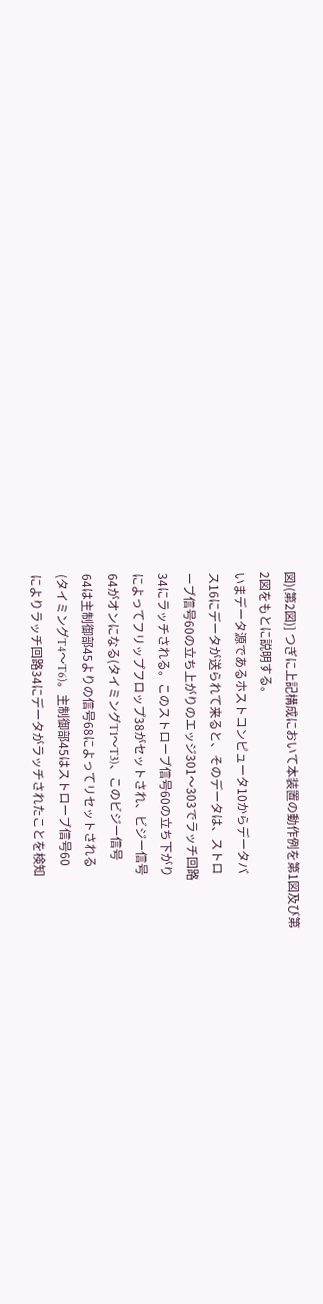図)(第2図)] つぎに上記構成において本装置の動作例を第1図及び第
2図をもとに説明する。
いまデータ源であるホストコンピュータ10からデータバ
ス16にデータが送られて来ると、そのデータは、ストロ
ーブ信号60の立ち上がりのエッジ301〜303でラッチ回路
34にラッチされる。このストローブ信号60の立ち下がり
によってフリップフロップ38がセットされ、ビジー信号
64がオンになる(タイミングT1〜T3)、このビジー信号
64は主制御部45よりの信号68によってリセットされる
(タイミングT4〜T6)。主制御部45はストローブ信号60
によりラッチ回路34にデータがラッチされたことを検知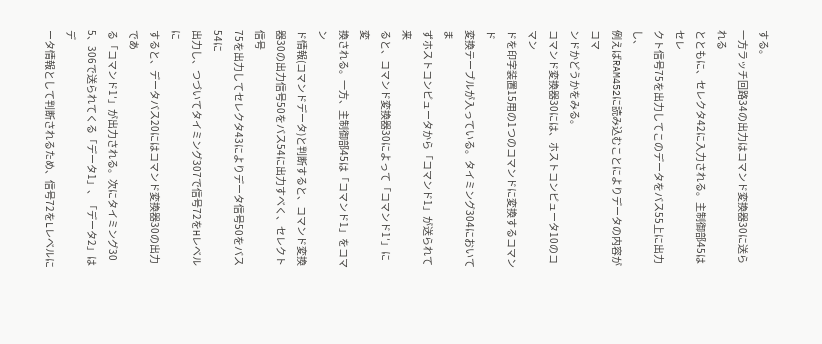する。
一方ラッチ回路34の出力はコマンド変換器30に送られる
とともに、セレクタ42に入力される。主制御部45はセレ
クト信号75を出力してこのデータをバス55上に出力し、
例えばRAM452に読み込むことによりデータの内容がコマ
ンドかどうかをみる。
コマンド変換器30には、ホストコンピュータ10のコマン
ドを印字装置15用の1つのコマンドに変換するコマンド
変換テーブルが入っている。タイミング304においてま
ずホストコンピュータから「コマンド1」が送られて来
ると、コマンド変換器30によって「コマンド1′」に変
換される。一方、主制御部45は「コマンド1」をコマン
ド情報(コマンドデータ)と判断すると、コマンド変換
器30の出力信号50をバス54に出力すべく、セレクト信号
75を出力してセレクタ43によりデータ信号50をバス54に
出力し、つづいてタイミング307で信号72をHレベルに
すると、データバス20にはコマンド変換器30の出力であ
る「コマンド1′」が出力される。次にタイミング30
5、306で送られてくる「データ1」、「データ2」はデ
ータ情報として判断されるため、信号72をLレベルに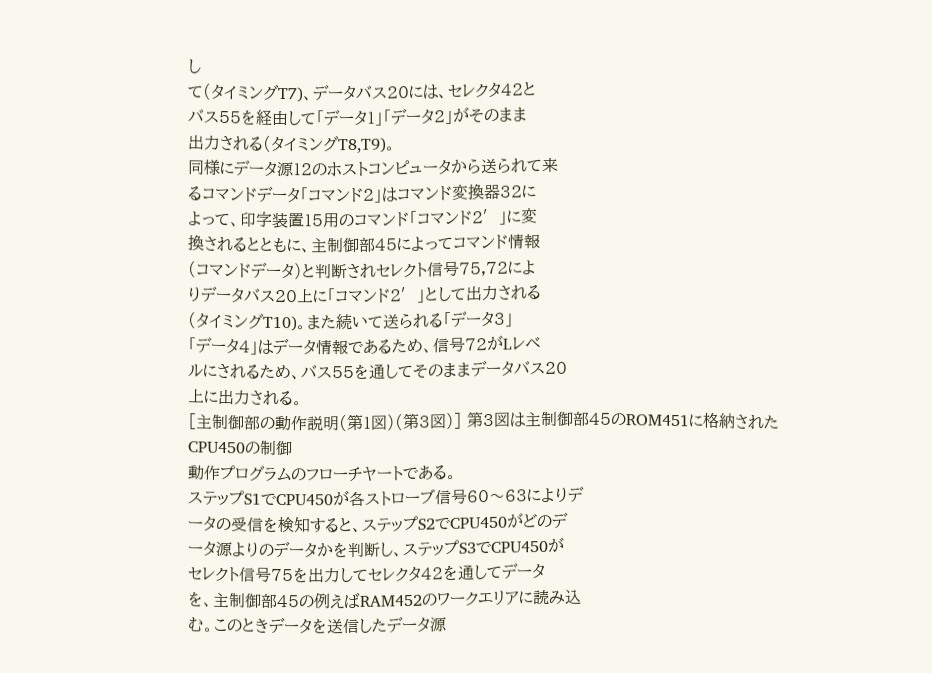し
て(タイミングT7)、データバス20には、セレクタ42と
バス55を経由して「データ1」「データ2」がそのまま
出力される(タイミングT8,T9)。
同様にデータ源12のホストコンピュータから送られて来
るコマンドデータ「コマンド2」はコマンド変換器32に
よって、印字装置15用のコマンド「コマンド2′」に変
換されるとともに、主制御部45によってコマンド情報
(コマンドデータ)と判断されセレクト信号75,72によ
りデータバス20上に「コマンド2′」として出力される
(タイミングT10)。また続いて送られる「データ3」
「データ4」はデータ情報であるため、信号72がLレベ
ルにされるため、バス55を通してそのままデータバス20
上に出力される。
[主制御部の動作説明(第1図)(第3図)] 第3図は主制御部45のROM451に格納されたCPU450の制御
動作プログラムのフローチヤートである。
ステップS1でCPU450が各ストローブ信号60〜63によりデ
ータの受信を検知すると、ステップS2でCPU450がどのデ
ータ源よりのデータかを判断し、ステップS3でCPU450が
セレクト信号75を出力してセレクタ42を通してデータ
を、主制御部45の例えばRAM452のワークエリアに読み込
む。このときデータを送信したデータ源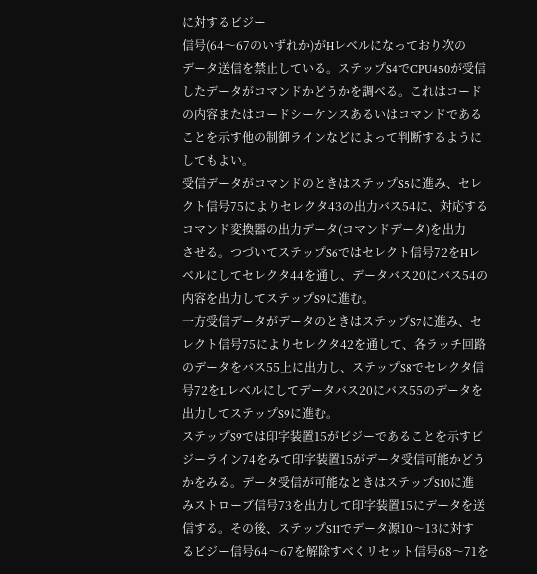に対するビジー
信号(64〜67のいずれか)がHレベルになっており次の
データ送信を禁止している。ステップS4でCPU450が受信
したデータがコマンドかどうかを調べる。これはコード
の内容またはコードシーケンスあるいはコマンドである
ことを示す他の制御ラインなどによって判断するように
してもよい。
受信データがコマンドのときはステップS5に進み、セレ
クト信号75によりセレクタ43の出力バス54に、対応する
コマンド変換器の出力データ(コマンドデータ)を出力
させる。つづいてステップS6ではセレクト信号72をHレ
ベルにしてセレクタ44を通し、データバス20にバス54の
内容を出力してステップS9に進む。
一方受信データがデータのときはステップS7に進み、セ
レクト信号75によりセレクタ42を通して、各ラッチ回路
のデータをバス55上に出力し、ステップS8でセレクタ信
号72をLレベルにしてデータバス20にバス55のデータを
出力してステップS9に進む。
ステップS9では印字装置15がビジーであることを示すビ
ジーライン74をみて印字装置15がデータ受信可能かどう
かをみる。データ受信が可能なときはステップS10に進
みストローブ信号73を出力して印字装置15にデータを送
信する。その後、ステップS11でデータ源10〜13に対す
るビジー信号64〜67を解除すべくリセット信号68〜71を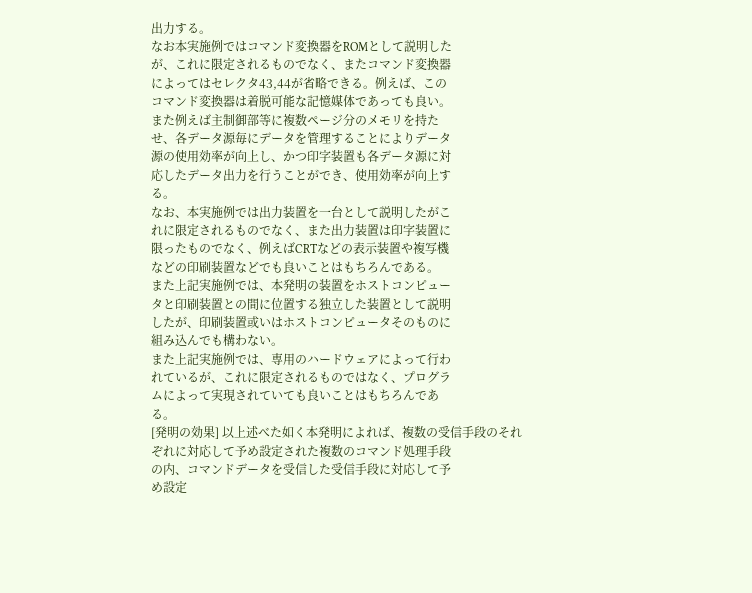出力する。
なお本実施例ではコマンド変換器をROMとして説明した
が、これに限定されるものでなく、またコマンド変換器
によってはセレクタ43,44が省略できる。例えば、この
コマンド変換器は着脱可能な記憶媒体であっても良い。
また例えば主制御部等に複数ページ分のメモリを持た
せ、各データ源毎にデータを管理することによりデータ
源の使用効率が向上し、かつ印字装置も各データ源に対
応したデータ出力を行うことができ、使用効率が向上す
る。
なお、本実施例では出力装置を一台として説明したがこ
れに限定されるものでなく、また出力装置は印字装置に
限ったものでなく、例えばCRTなどの表示装置や複写機
などの印刷装置などでも良いことはもちろんである。
また上記実施例では、本発明の装置をホストコンピュー
タと印刷装置との間に位置する独立した装置として説明
したが、印刷装置或いはホストコンピュータそのものに
組み込んでも構わない。
また上記実施例では、専用のハードウェアによって行わ
れているが、これに限定されるものではなく、プログラ
ムによって実現されていても良いことはもちろんであ
る。
[発明の効果] 以上述べた如く本発明によれば、複数の受信手段のそれ
ぞれに対応して予め設定された複数のコマンド処理手段
の内、コマンドデータを受信した受信手段に対応して予
め設定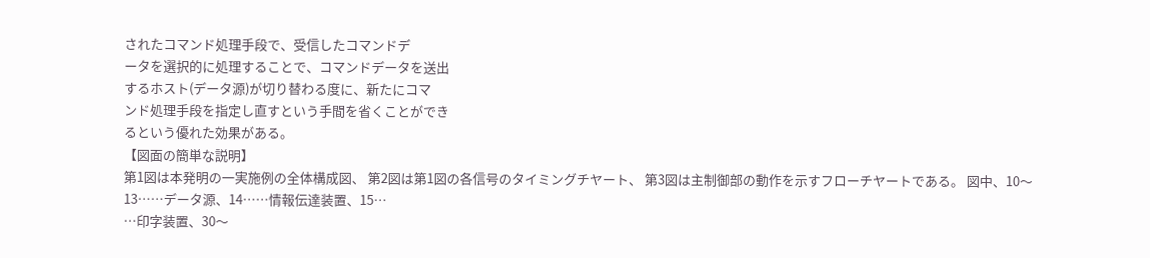されたコマンド処理手段で、受信したコマンドデ
ータを選択的に処理することで、コマンドデータを送出
するホスト(データ源)が切り替わる度に、新たにコマ
ンド処理手段を指定し直すという手間を省くことができ
るという優れた効果がある。
【図面の簡単な説明】
第1図は本発明の一実施例の全体構成図、 第2図は第1図の各信号のタイミングチヤート、 第3図は主制御部の動作を示すフローチヤートである。 図中、10〜13……データ源、14……情報伝達装置、15…
…印字装置、30〜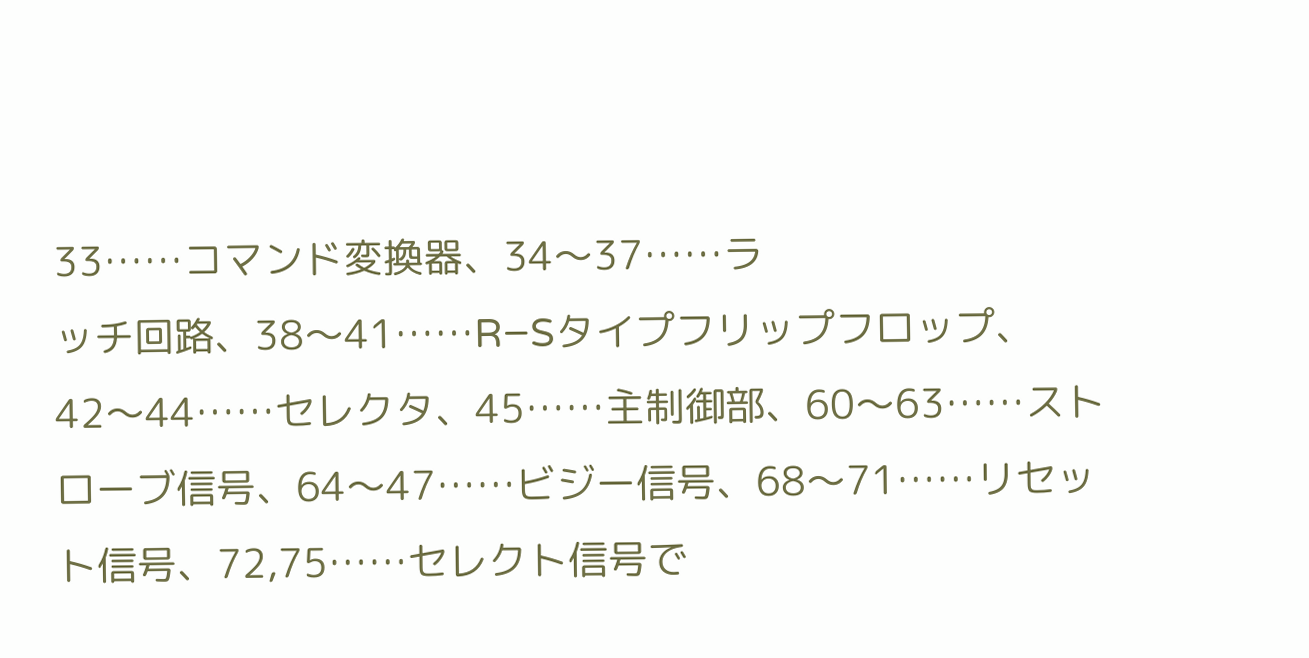33……コマンド変換器、34〜37……ラ
ッチ回路、38〜41……R−Sタイプフリップフロップ、
42〜44……セレクタ、45……主制御部、60〜63……スト
ローブ信号、64〜47……ビジー信号、68〜71……リセッ
ト信号、72,75……セレクト信号で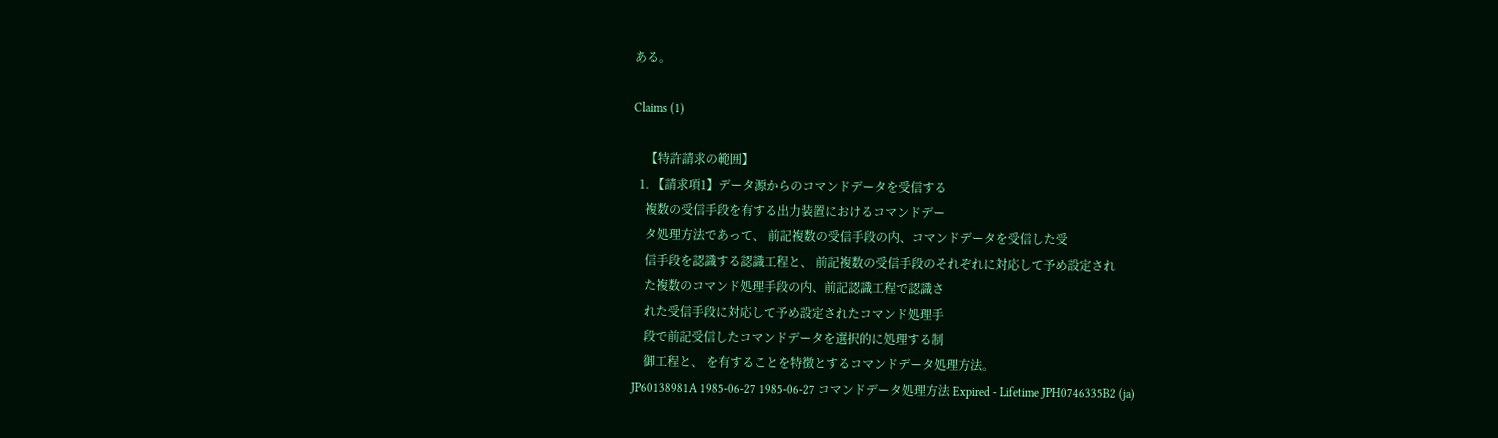ある。

Claims (1)

    【特許請求の範囲】
  1. 【請求項1】データ源からのコマンドデータを受信する
    複数の受信手段を有する出力装置におけるコマンドデー
    タ処理方法であって、 前記複数の受信手段の内、コマンドデータを受信した受
    信手段を認識する認識工程と、 前記複数の受信手段のそれぞれに対応して予め設定され
    た複数のコマンド処理手段の内、前記認識工程で認識さ
    れた受信手段に対応して予め設定されたコマンド処理手
    段で前記受信したコマンドデータを選択的に処理する制
    御工程と、 を有することを特徴とするコマンドデータ処理方法。
JP60138981A 1985-06-27 1985-06-27 コマンドデータ処理方法 Expired - Lifetime JPH0746335B2 (ja)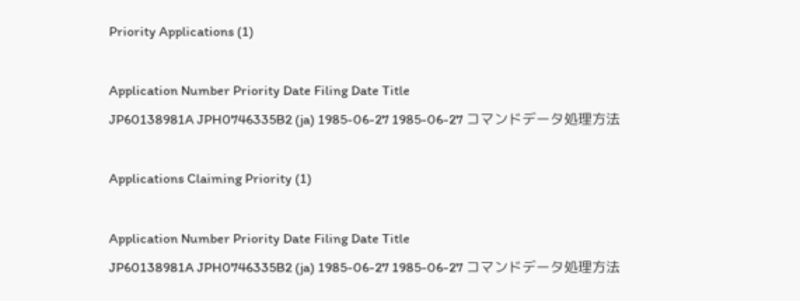Priority Applications (1)

Application Number Priority Date Filing Date Title
JP60138981A JPH0746335B2 (ja) 1985-06-27 1985-06-27 コマンドデータ処理方法

Applications Claiming Priority (1)

Application Number Priority Date Filing Date Title
JP60138981A JPH0746335B2 (ja) 1985-06-27 1985-06-27 コマンドデータ処理方法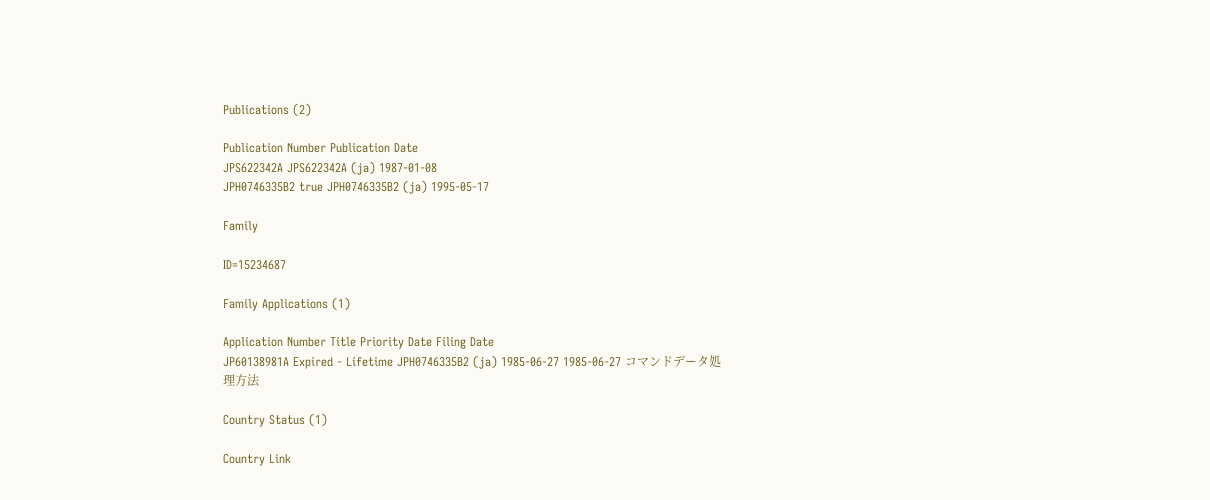Publications (2)

Publication Number Publication Date
JPS622342A JPS622342A (ja) 1987-01-08
JPH0746335B2 true JPH0746335B2 (ja) 1995-05-17

Family

ID=15234687

Family Applications (1)

Application Number Title Priority Date Filing Date
JP60138981A Expired - Lifetime JPH0746335B2 (ja) 1985-06-27 1985-06-27 コマンドデータ処理方法

Country Status (1)

Country Link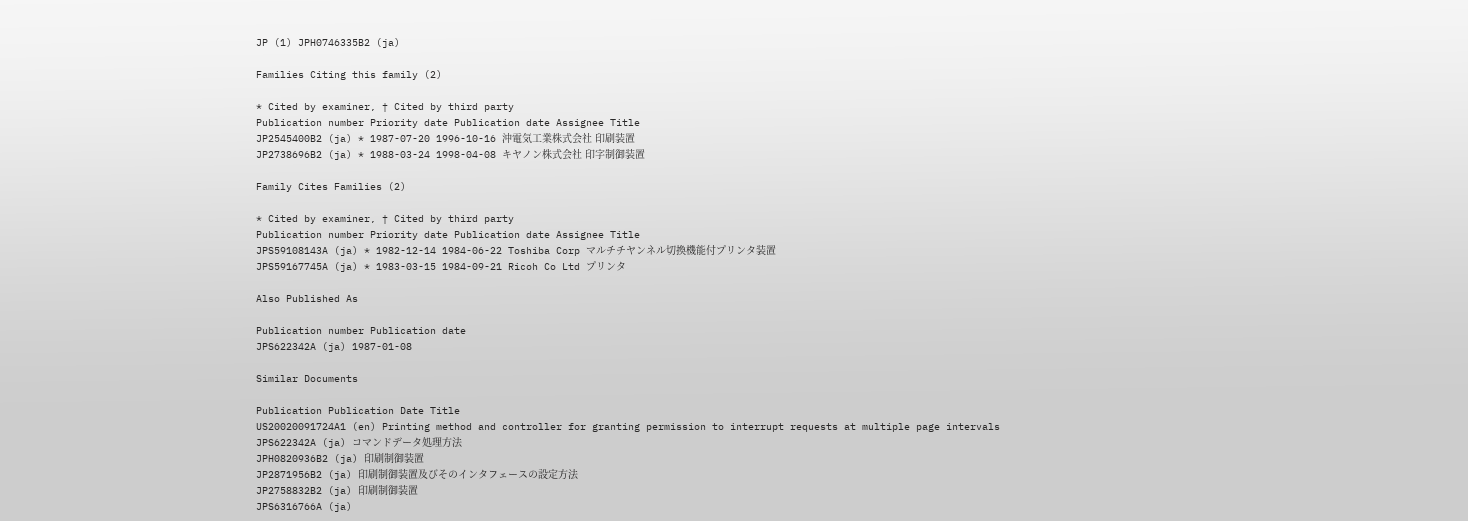JP (1) JPH0746335B2 (ja)

Families Citing this family (2)

* Cited by examiner, † Cited by third party
Publication number Priority date Publication date Assignee Title
JP2545400B2 (ja) * 1987-07-20 1996-10-16 沖電気工業株式会社 印刷装置
JP2738696B2 (ja) * 1988-03-24 1998-04-08 キヤノン株式会社 印字制御装置

Family Cites Families (2)

* Cited by examiner, † Cited by third party
Publication number Priority date Publication date Assignee Title
JPS59108143A (ja) * 1982-12-14 1984-06-22 Toshiba Corp マルチチヤンネル切換機能付プリンタ装置
JPS59167745A (ja) * 1983-03-15 1984-09-21 Ricoh Co Ltd プリンタ

Also Published As

Publication number Publication date
JPS622342A (ja) 1987-01-08

Similar Documents

Publication Publication Date Title
US20020091724A1 (en) Printing method and controller for granting permission to interrupt requests at multiple page intervals
JPS622342A (ja) コマンドデータ処理方法
JPH0820936B2 (ja) 印刷制御装置
JP2871956B2 (ja) 印刷制御装置及びそのインタフェースの設定方法
JP2758832B2 (ja) 印刷制御装置
JPS6316766A (ja)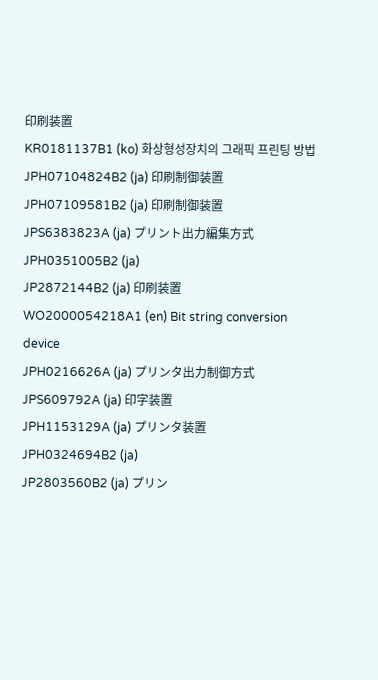印刷装置
KR0181137B1 (ko) 화상형성장치의 그래픽 프린팅 방법
JPH07104824B2 (ja) 印刷制御装置
JPH07109581B2 (ja) 印刷制御装置
JPS6383823A (ja) プリント出力編集方式
JPH0351005B2 (ja)
JP2872144B2 (ja) 印刷装置
WO2000054218A1 (en) Bit string conversion device
JPH0216626A (ja) プリンタ出力制御方式
JPS609792A (ja) 印字装置
JPH1153129A (ja) プリンタ装置
JPH0324694B2 (ja)
JP2803560B2 (ja) プリン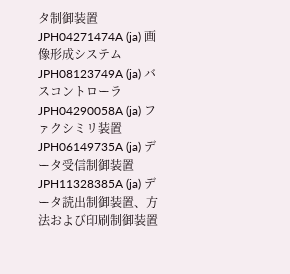タ制御装置
JPH04271474A (ja) 画像形成システム
JPH08123749A (ja) バスコントローラ
JPH04290058A (ja) ファクシミリ装置
JPH06149735A (ja) データ受信制御装置
JPH11328385A (ja) データ読出制御装置、方法および印刷制御装置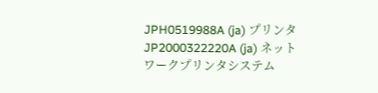JPH0519988A (ja) プリンタ
JP2000322220A (ja) ネットワークプリンタシステム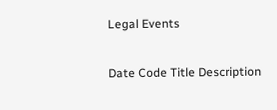Legal Events

Date Code Title Description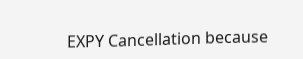EXPY Cancellation because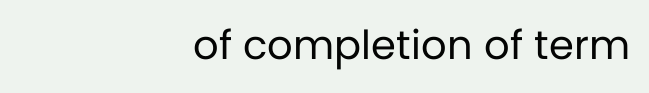of completion of term